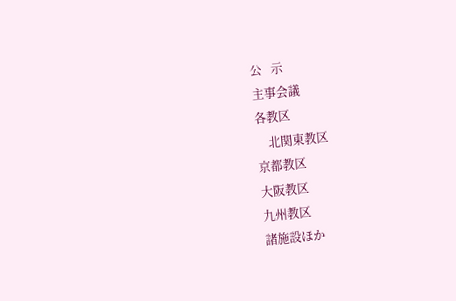公   示
主事会議
各教区
    北関東教区
京都教区
大阪教区
九州教区
諸施設ほか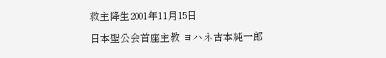救主降生2001年11月15日
日本聖公会首座主教 ヨハネ古本純一郎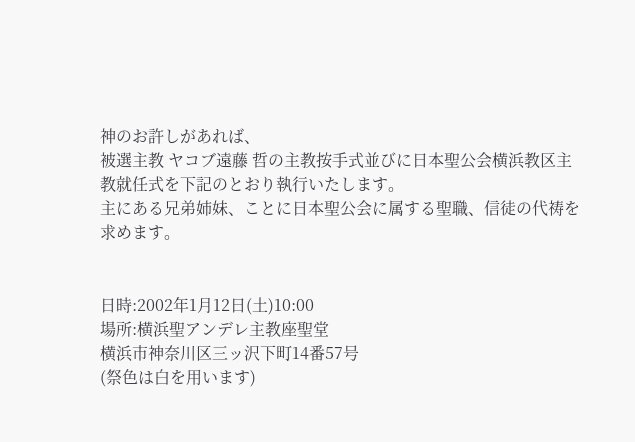神のお許しがあれば、
被選主教 ヤコブ遠藤 哲の主教按手式並びに日本聖公会横浜教区主教就任式を下記のとおり執行いたします。
主にある兄弟姉妹、ことに日本聖公会に属する聖職、信徒の代祷を求めます。


日時:2002年1月12日(土)10:00
場所:横浜聖アンデレ主教座聖堂
横浜市神奈川区三ッ沢下町14番57号
(祭色は白を用います)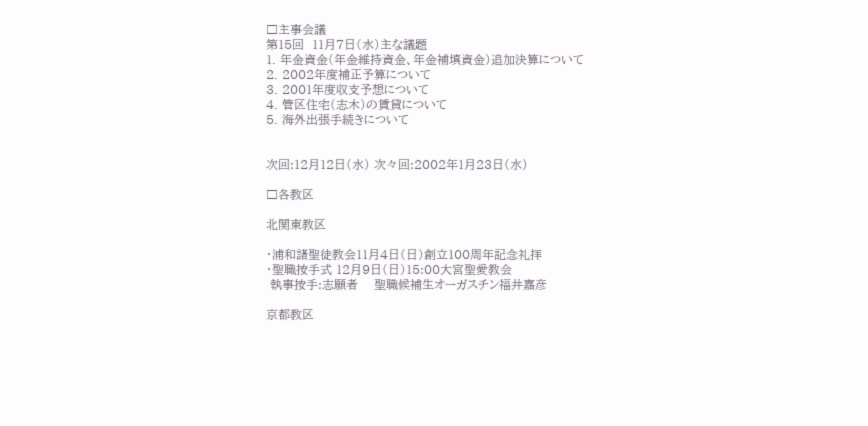□主事会議
第15回  11月7日(水)主な議題
1. 年金資金(年金維持資金、年金補填資金)追加決算について
2. 2002年度補正予算について
3. 2001年度収支予想について
4. 管区住宅(志木)の賃貸について
5. 海外出張手続きについて


次回:12月12日(水) 次々回:2002年1月23日(水)

□各教区

北関東教区

・浦和諸聖徒教会11月4日(日)創立100周年記念礼拝
・聖職按手式 12月9日(日)15:00大宮聖愛教会
 執事按手:志願者    聖職候補生オーガスチン福井嘉彦

京都教区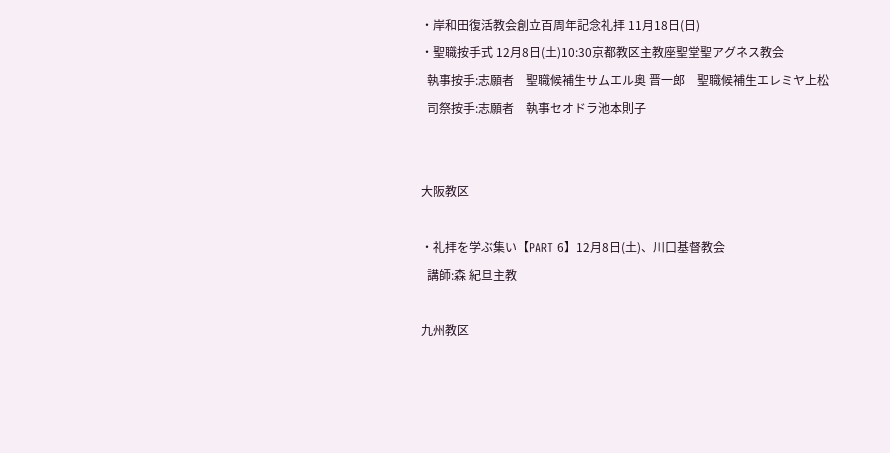・岸和田復活教会創立百周年記念礼拝 11月18日(日)
・聖職按手式 12月8日(土)10:30京都教区主教座聖堂聖アグネス教会
  執事按手:志願者    聖職候補生サムエル奥 晋一郎    聖職候補生エレミヤ上松
  司祭按手:志願者    執事セオドラ池本則子


大阪教区

・礼拝を学ぶ集い【PART 6】12月8日(土)、川口基督教会
  講師:森 紀旦主教

九州教区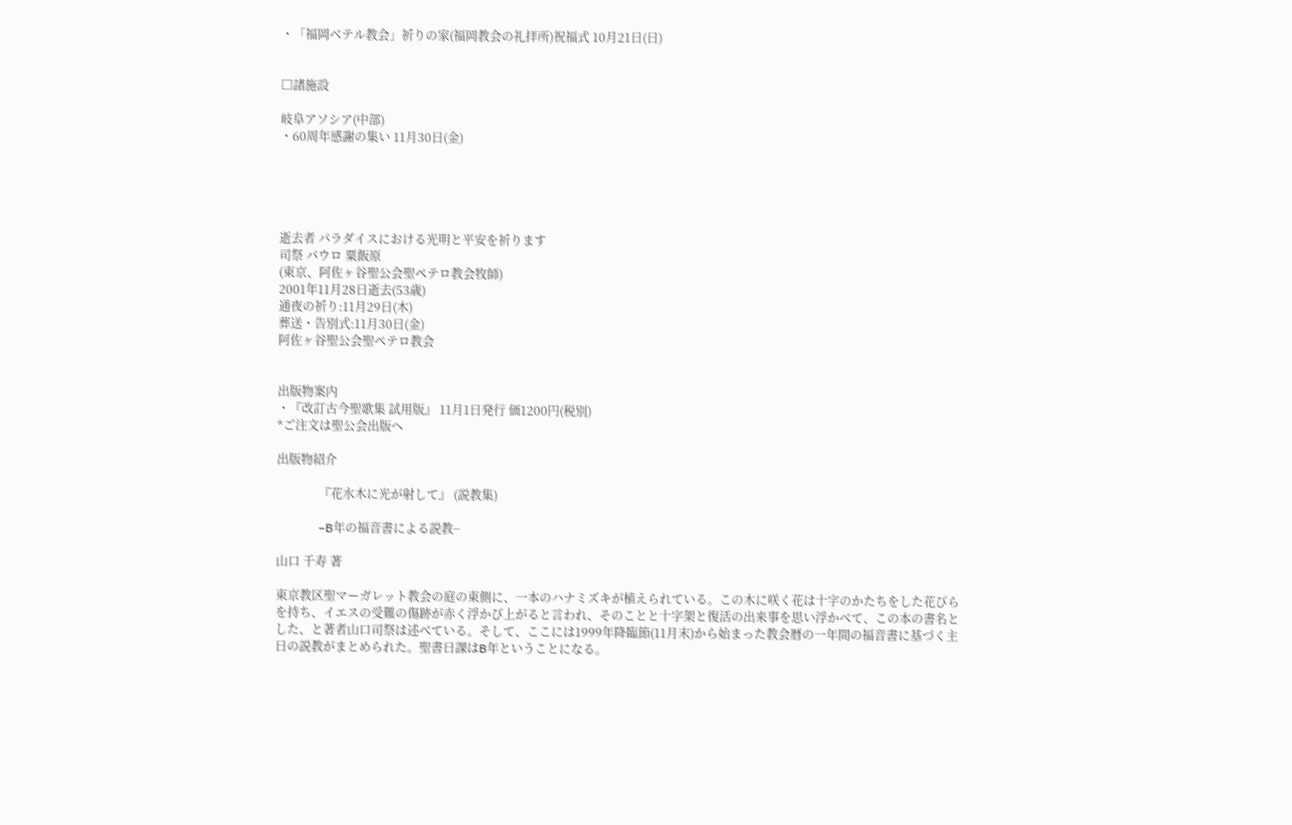・「福岡ベテル教会」祈りの家(福岡教会の礼拝所)祝福式 10月21日(日)


□諸施設

岐阜アソシア(中部)
・60周年感謝の集い 11月30日(金)





逝去者 パラダイスにおける光明と平安を祈ります
司祭 パウロ 粟飯原
(東京、阿佐ヶ谷聖公会聖ペテロ教会牧師)
2001年11月28日逝去(53歳)
通夜の祈り:11月29日(木)
葬送・告別式:11月30日(金)
阿佐ヶ谷聖公会聖ペテロ教会


出版物案内
・『改訂古今聖歌集 試用版』 11月1日発行 価1200円(税別)
*ご注文は聖公会出版へ

出版物紹介

              『花水木に光が射して』 (説教集)

              −B年の福音書による説教−

山口 千寿 著

東京教区聖マーガレット教会の庭の東側に、一本のハナミズキが植えられている。この木に咲く花は十字のかたちをした花びらを持ち、イエスの受難の傷跡が赤く浮かび上がると言われ、そのことと十字架と復活の出来事を思い浮かべて、この本の書名とした、と著者山口司祭は述べている。そして、ここには1999年降臨節(11月末)から始まった教会暦の一年間の福音書に基づく主日の説教がまとめられた。聖書日課はB年ということになる。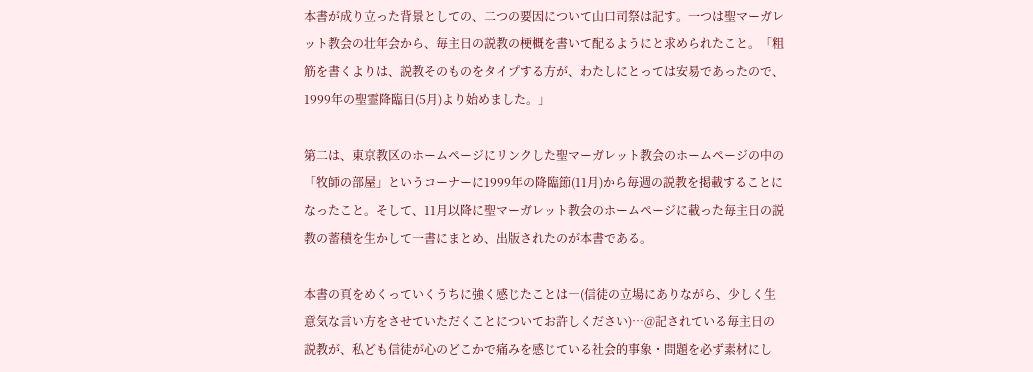本書が成り立った背景としての、二つの要因について山口司祭は記す。一つは聖マーガレット教会の壮年会から、毎主日の説教の梗概を書いて配るようにと求められたこと。「粗筋を書くよりは、説教そのものをタイプする方が、わたしにとっては安易であったので、1999年の聖霊降臨日(5月)より始めました。」

第二は、東京教区のホームページにリンクした聖マーガレット教会のホームページの中の「牧師の部屋」というコーナーに1999年の降臨節(11月)から毎週の説教を掲載することになったこと。そして、11月以降に聖マーガレット教会のホームページに載った毎主日の説教の蓄積を生かして一書にまとめ、出版されたのが本書である。

本書の頁をめくっていくうちに強く感じたことは―(信徒の立場にありながら、少しく生意気な言い方をさせていただくことについてお許しください)…@記されている毎主日の説教が、私ども信徒が心のどこかで痛みを感じている社会的事象・問題を必ず素材にし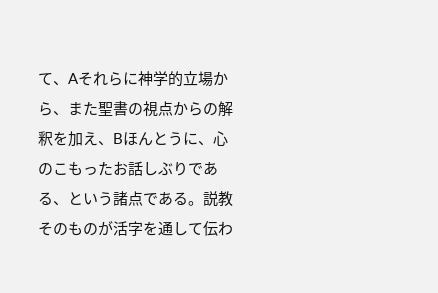て、Aそれらに神学的立場から、また聖書の視点からの解釈を加え、Bほんとうに、心のこもったお話しぶりである、という諸点である。説教そのものが活字を通して伝わ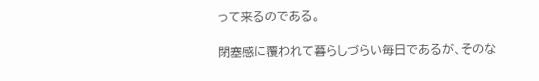って来るのである。

閉塞感に覆われて暮らしづらい毎日であるが、そのな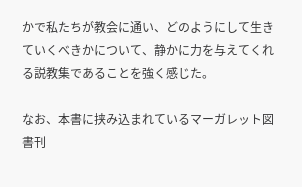かで私たちが教会に通い、どのようにして生きていくべきかについて、静かに力を与えてくれる説教集であることを強く感じた。

なお、本書に挟み込まれているマーガレット図書刊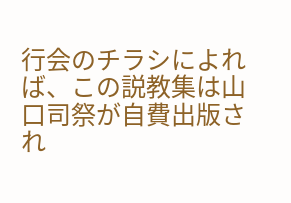行会のチラシによれば、この説教集は山口司祭が自費出版され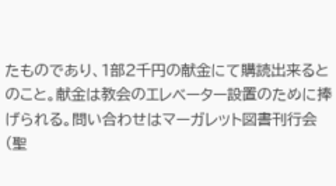たものであり、1部2千円の献金にて購読出来るとのこと。献金は教会のエレベーター設置のために捧げられる。問い合わせはマーガレット図書刊行会(聖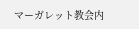マーガレット教会内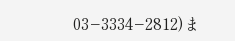03−3334−2812)ま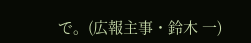で。(広報主事・鈴木 一)